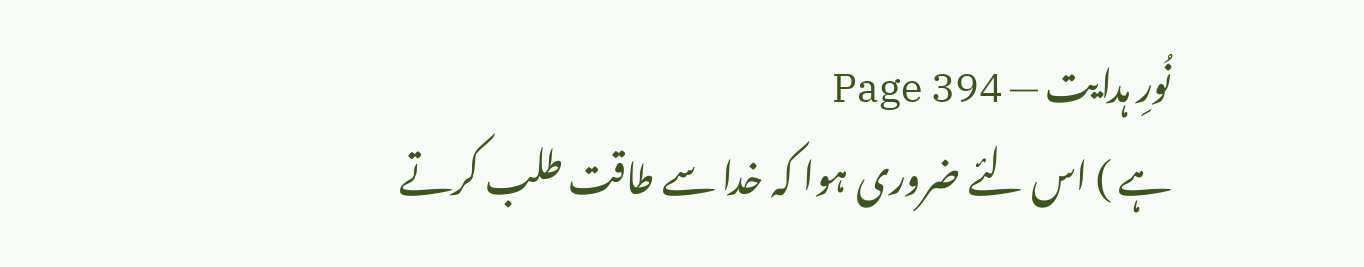نُورِ ہدایت — Page 394
ہے ) اس لئے ضروری ہوا کہ خدا سے طاقت طلب کرتے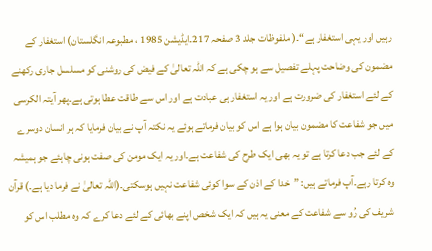رہیں اور یہی استغفار ہے“۔( ملفوظات جلد 3 صفحہ 217۔ایڈیشن 1985 ، مطبوعہ انگلستان) استغفار کے مضمون کی وضاحت پہلے تفصیل سے ہو چکی ہے کہ اللہ تعالیٰ کے فیض کی روشنی کو مسلسل جاری رکھنے کے لئے استغفار کی ضرورت ہے اور یہ استغفار ہی عبادت ہے اور اس سے طاقت عطا ہوتی ہے۔پھر آیتہ الکرسی میں جو شفاعت کا مضمون بیان ہوا ہے اس کو بیان فرماتے ہوئے یہ نکتہ آپ نے بیان فرمایا کہ ہر انسان دوسرے کے لئے جب دعا کرتا ہے تو یہ بھی ایک طرح کی شفاعت ہے۔اور یہ ایک مومن کی صفت ہونی چاہئے جو ہمیشہ وہ کرتا رہے۔آپ فرماتے ہیں: ”خدا کے اذن کے سوا کوئی شفاعت نہیں ہوسکتی۔(اللہ تعالیٰ نے فرما دیا ہے۔) قرآن شریف کی رُو سے شفاعت کے معنی یہ ہیں کہ ایک شخص اپنے بھائی کے لئے دعا کرے کہ وہ مطلب اس کو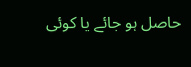حاصل ہو جائے یا کوئی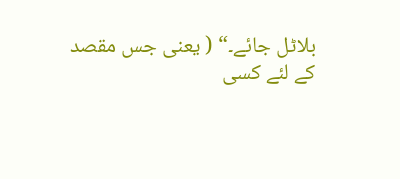بلاٹل جائے۔“ ( یعنی جس مقصد کے لئے کسی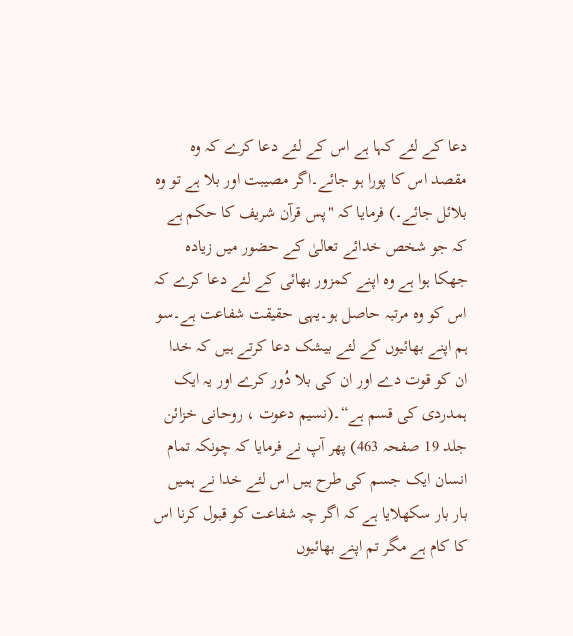دعا کے لئے کہا ہے اس کے لئے دعا کرے کہ وہ مقصد اس کا پورا ہو جائے۔اگر مصیبت اور بلا ہے تو وہ بلائل جائے۔) فرمایا کہ "پس قرآن شریف کا حکم ہے کہ جو شخص خدائے تعالیٰ کے حضور میں زیادہ جھکا ہوا ہے وہ اپنے کمزور بھائی کے لئے دعا کرے کہ اس کو وہ مرتبہ حاصل ہو۔یہی حقیقت شفاعت ہے۔سو ہم اپنے بھائیوں کے لئے بیشک دعا کرتے ہیں کہ خدا ان کو قوت دے اور ان کی بلا دُور کرے اور یہ ایک ہمدردی کی قسم ہے“۔(نسیم دعوت ، روحانی خزائن جلد 19 صفحہ 463) پھر آپ نے فرمایا کہ چونکہ تمام انسان ایک جسم کی طرح ہیں اس لئے خدا نے ہمیں بار بار سکھلایا ہے کہ اگر چہ شفاعت کو قبول کرنا اس کا کام ہے مگر تم اپنے بھائیوں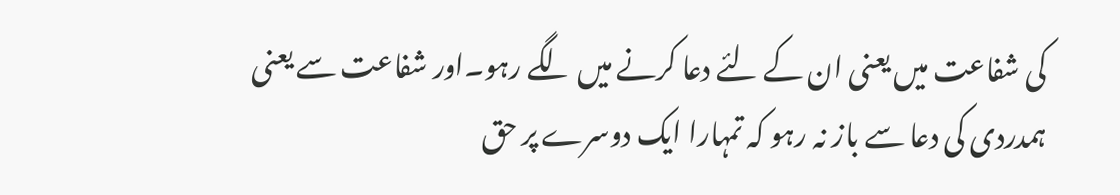کی شفاعت میں یعنی ان کے لئے دعا کرنے میں لگے رہو۔اور شفاعت سے یعنی ہمدردی کی دعا سے باز نہ رہو کہ تمہارا ایک دوسرے پر حق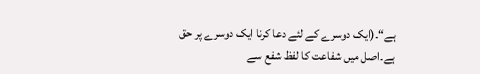ہے“۔(ایک دوسرے کے لئے دعا کرنا ایک دوسرے پر حق ہے۔اصل میں شفاعت کا لفظ شفع سے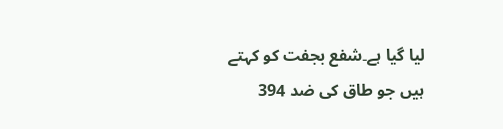لیا گیا ہے۔شفع بجفت کو کہتے ہیں جو طاق کی ضد 394